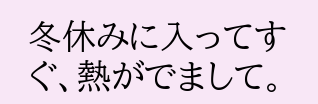冬休みに入ってすぐ、熱がでまして。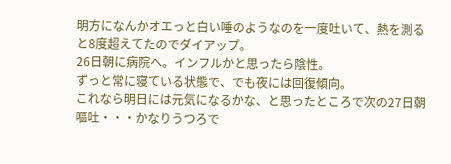明方になんかオエっと白い唾のようなのを一度吐いて、熱を測ると8度超えてたのでダイアップ。
26日朝に病院へ。インフルかと思ったら陰性。
ずっと常に寝ている状態で、でも夜には回復傾向。
これなら明日には元気になるかな、と思ったところで次の27日朝嘔吐・・・かなりうつろで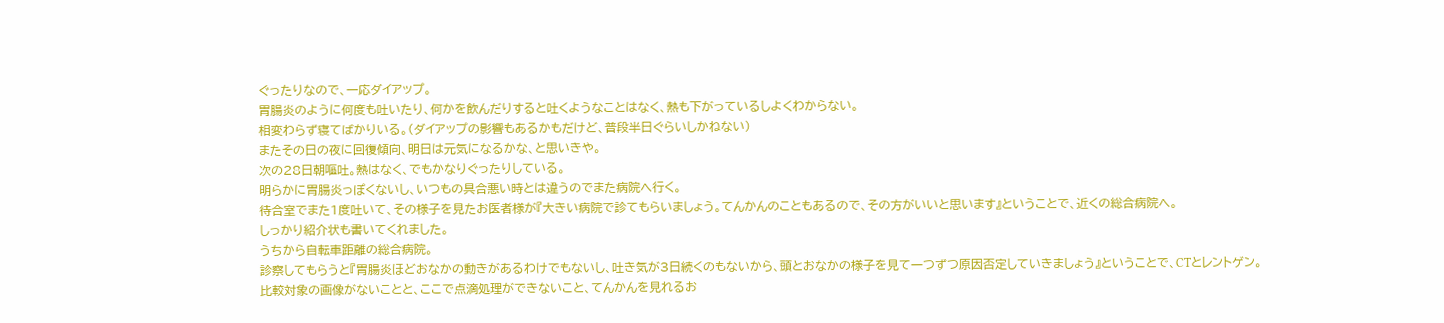ぐったりなので、一応ダイアップ。
胃腸炎のように何度も吐いたり、何かを飲んだりすると吐くようなことはなく、熱も下がっているしよくわからない。
相変わらず寝てばかりいる。(ダイアップの影響もあるかもだけど、普段半日ぐらいしかねない)
またその日の夜に回復傾向、明日は元気になるかな、と思いきや。
次の28日朝嘔吐。熱はなく、でもかなりぐったりしている。
明らかに胃腸炎っぽくないし、いつもの具合悪い時とは違うのでまた病院へ行く。
待合室でまた1度吐いて、その様子を見たお医者様が『大きい病院で診てもらいましょう。てんかんのこともあるので、その方がいいと思います』ということで、近くの総合病院へ。
しっかり紹介状も書いてくれました。
うちから自転車距離の総合病院。
診察してもらうと『胃腸炎ほどおなかの動きがあるわけでもないし、吐き気が3日続くのもないから、頭とおなかの様子を見て一つずつ原因否定していきましょう』ということで、CTとレントゲン。
比較対象の画像がないことと、ここで点滴処理ができないこと、てんかんを見れるお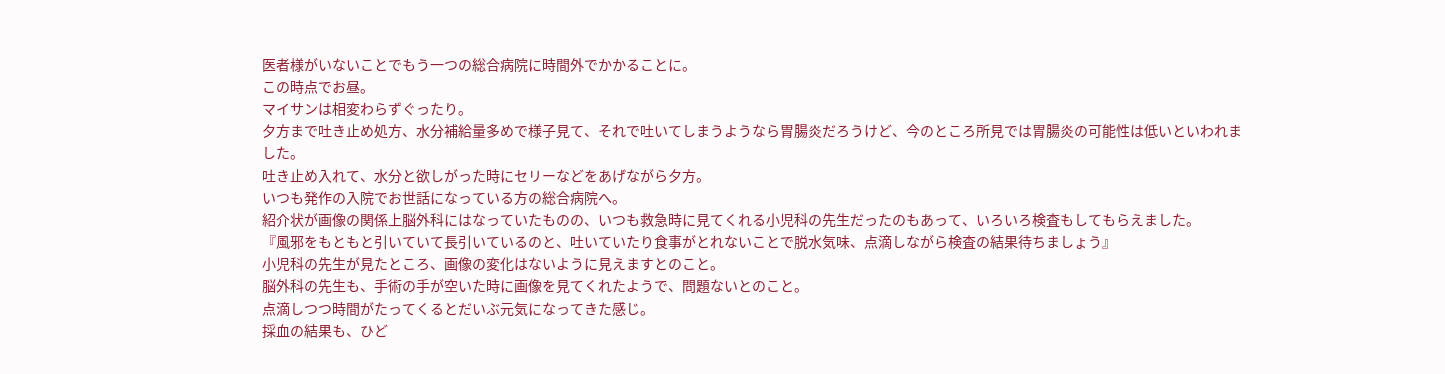医者様がいないことでもう一つの総合病院に時間外でかかることに。
この時点でお昼。
マイサンは相変わらずぐったり。
夕方まで吐き止め処方、水分補給量多めで様子見て、それで吐いてしまうようなら胃腸炎だろうけど、今のところ所見では胃腸炎の可能性は低いといわれました。
吐き止め入れて、水分と欲しがった時にセリーなどをあげながら夕方。
いつも発作の入院でお世話になっている方の総合病院へ。
紹介状が画像の関係上脳外科にはなっていたものの、いつも救急時に見てくれる小児科の先生だったのもあって、いろいろ検査もしてもらえました。
『風邪をもともと引いていて長引いているのと、吐いていたり食事がとれないことで脱水気味、点滴しながら検査の結果待ちましょう』
小児科の先生が見たところ、画像の変化はないように見えますとのこと。
脳外科の先生も、手術の手が空いた時に画像を見てくれたようで、問題ないとのこと。
点滴しつつ時間がたってくるとだいぶ元気になってきた感じ。
採血の結果も、ひど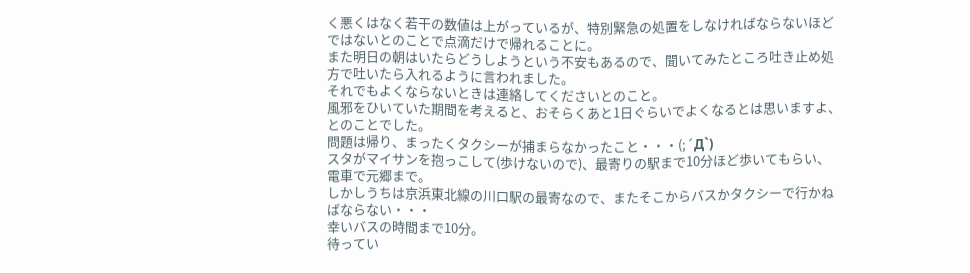く悪くはなく若干の数値は上がっているが、特別緊急の処置をしなければならないほどではないとのことで点滴だけで帰れることに。
また明日の朝はいたらどうしようという不安もあるので、聞いてみたところ吐き止め処方で吐いたら入れるように言われました。
それでもよくならないときは連絡してくださいとのこと。
風邪をひいていた期間を考えると、おそらくあと1日ぐらいでよくなるとは思いますよ、とのことでした。
問題は帰り、まったくタクシーが捕まらなかったこと・・・(;´Д`)
スタがマイサンを抱っこして(歩けないので)、最寄りの駅まで10分ほど歩いてもらい、電車で元郷まで。
しかしうちは京浜東北線の川口駅の最寄なので、またそこからバスかタクシーで行かねばならない・・・
幸いバスの時間まで10分。
待ってい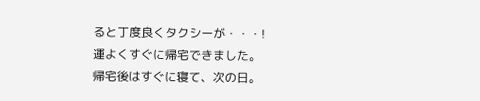ると丁度良くタクシーが・・・!
運よくすぐに帰宅できました。
帰宅後はすぐに寝て、次の日。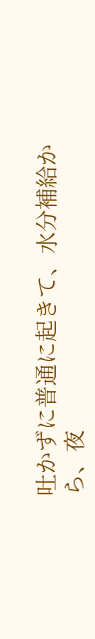吐かずに普通に起きて、水分補給から、夜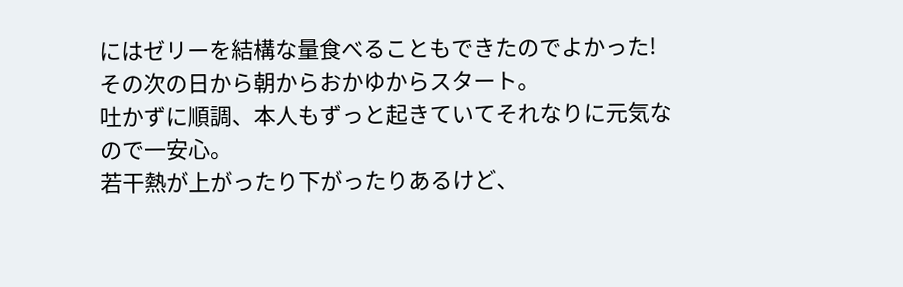にはゼリーを結構な量食べることもできたのでよかった!
その次の日から朝からおかゆからスタート。
吐かずに順調、本人もずっと起きていてそれなりに元気なので一安心。
若干熱が上がったり下がったりあるけど、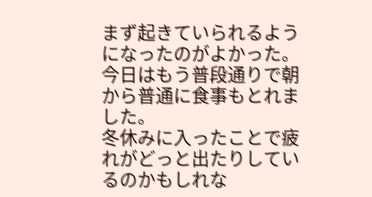まず起きていられるようになったのがよかった。
今日はもう普段通りで朝から普通に食事もとれました。
冬休みに入ったことで疲れがどっと出たりしているのかもしれな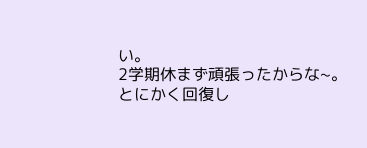い。
2学期休まず頑張ったからな~。
とにかく回復し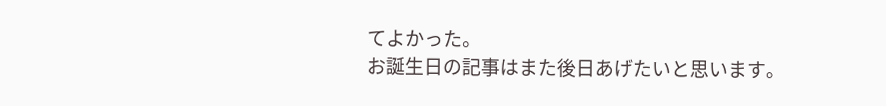てよかった。
お誕生日の記事はまた後日あげたいと思います。